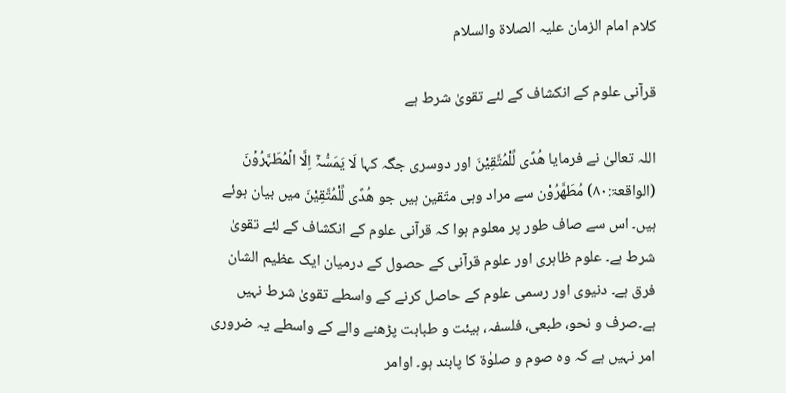کلام امام الزمان علیہ الصلاۃ والسلام

قرآنی علوم کے انکشاف کے لئے تقویٰ شرط ہے

اللہ تعالیٰ نے فرمایا ھُدًی لِّلْمُتَّقِیْنَ اور دوسری جگہ کہا لَا یَمَسُّہٗۤ اِلَّا الۡمُطَہَّرُوۡنَ (الواقعۃ:۸۰) مُطَھَّرُوْن سے مراد وہی متّقین ہیں جو ھُدًی لِّلْمُتَّقِیْنَ میں بیان ہوئے ہیں۔ اس سے صاف طور پر معلوم ہوا کہ قرآنی علوم کے انکشاف کے لئے تقویٰ شرط ہے۔ علوم ظاہری اور علوم قرآنی کے حصول کے درمیان ایک عظیم الشان فرق ہے۔ دنیوی اور رسمی علوم کے حاصل کرنے کے واسطے تقویٰ شرط نہیں ہے۔صرف و نحو، طبعی، فلسفہ، ہیئت و طبابت پڑھنے والے کے واسطے یہ ضروری امر نہیں ہے کہ وہ صوم و صلوٰۃ کا پابند ہو۔ اوامر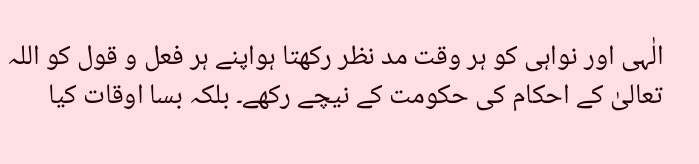الٰہی اور نواہی کو ہر وقت مد نظر رکھتا ہواپنے ہر فعل و قول کو اللہ تعالیٰ کے احکام کی حکومت کے نیچے رکھے۔ بلکہ بسا اوقات کیا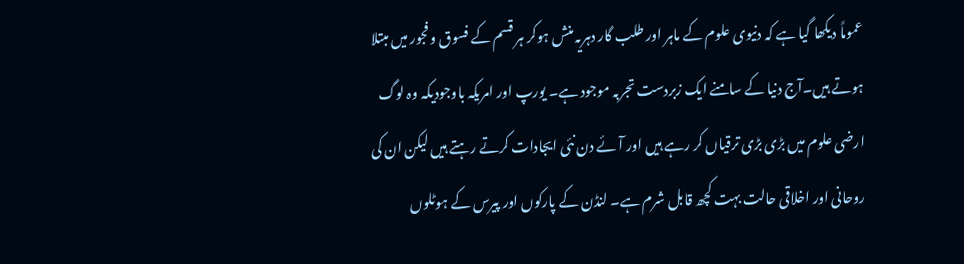عموماً دیکھا گیا ہے کہ دنیوی علوم کے ماہر اور طلب گار دہریہ منش ہوکر ہر قسم کے فسوق و فجور میں مبتلا ہوتے ہیں۔آج دنیا کے سامنے ایک زبردست تجربہ موجود ہے۔ یورپ اور امریکہ باوجودیکہ وہ لوگ ارضی علوم میں بڑی بڑی ترقیاں کر رہے ہیں اور آئے دن نئی ایجادات کرتے رہتے ہیں لیکن ان کی روحانی اور اخلاقی حالت بہت کچھ قابل شرم ہے۔ لنڈن کے پارکوں اور پیرس کے ہوٹلوں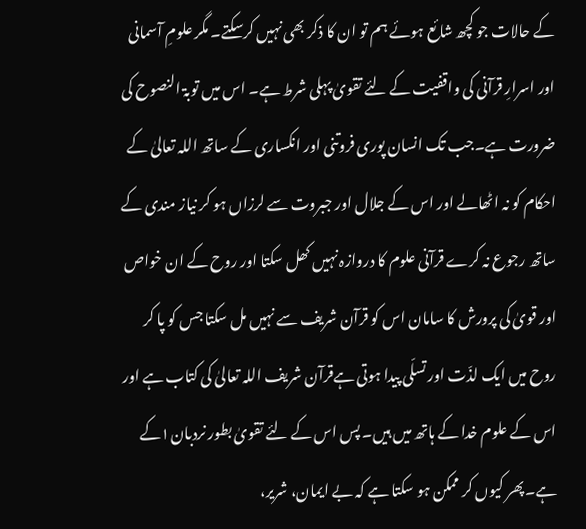کے حالات جو کچھ شائع ہوئے ہم تو ان کا ذکر بھی نہیں کرسکتے۔ مگر علومِ آسمانی اور اسرارِ قرآنی کی واقفیت کے لئے تقویٰ پہلی شرط ہے۔ اس میں توبۃ النصوح کی ضرورت ہے۔جب تک انسان پوری فروتنی اور انکساری کے ساتھ اللہ تعالیٰ کے احکام کو نہ اٹھالے اور اس کے جلال اور جبروت سے لرزاں ہو کر نیاز مندی کے ساتھ رجوع نہ کرے قرآنی علوم کا دروازہ نہیں کھل سکتا اور روح کے ان خواص اور قویٰ کی پرورش کا سامان اس کو قرآن شریف سے نہیں مل سکتا جس کو پا کر روح میں ایک لذّت اور تسلّی پیدا ہوتی ہےقرآن شریف اللہ تعالیٰ کی کتاب ہے اور اس کے علوم خدا کے ہاتھ میں ہیں۔ پس اس کے لئے تقویٰ بطور نردبان۱کے ہے۔پھر کیوں کر ممکن ہو سکتا ہے کہ بے ایمان، شریر،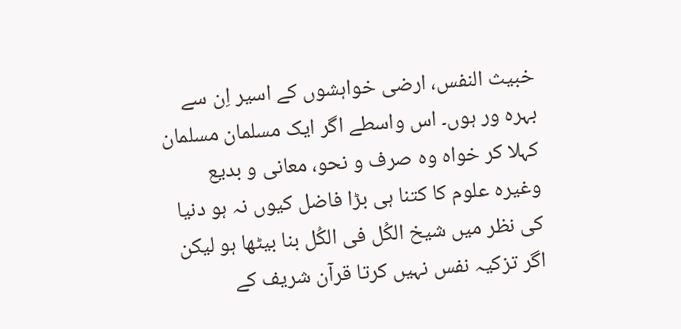خبیث النفس، ارضی خواہشوں کے اسیر اِن سے بہرہ ور ہوں۔ اس واسطے اگر ایک مسلمان مسلمان کہلا کر خواہ وہ صرف و نحو، معانی و بدیع وغیرہ علوم کا کتنا ہی بڑا فاضل کیوں نہ ہو دنیا کی نظر میں شیخ الکُل فی الکُل بنا بیٹھا ہو لیکن اگر تزکیہ نفس نہیں کرتا قرآن شریف کے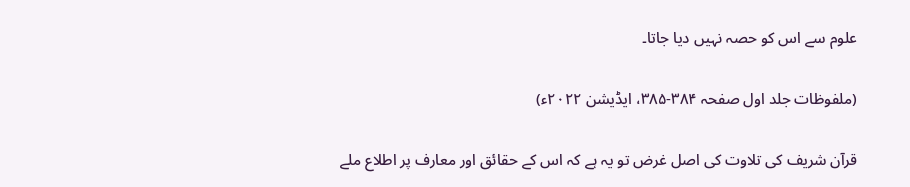علوم سے اس کو حصہ نہیں دیا جاتا۔

(ملفوظات جلد اول صفحہ ۳۸۴-۳۸۵، ایڈیشن ۲۰۲۲ء)

قرآن شریف کی تلاوت کی اصل غرض تو یہ ہے کہ اس کے حقائق اور معارف پر اطلاع ملے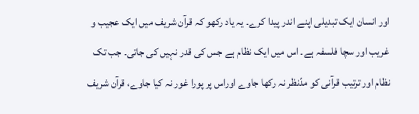اور انسان ایک تبدیلی اپنے اندر پیدا کرے۔ یہ یاد رکھو کہ قرآن شریف میں ایک عجیب و غریب اور سچا فلسفہ ہے۔ اس میں ایک نظام ہے جس کی قدر نہیں کی جاتی۔ جب تک نظام اور ترتیب قرآنی کو مدّنظر نہ رکھا جاوے اوراس پر پورا غور نہ کیا جاوے، قرآن شریف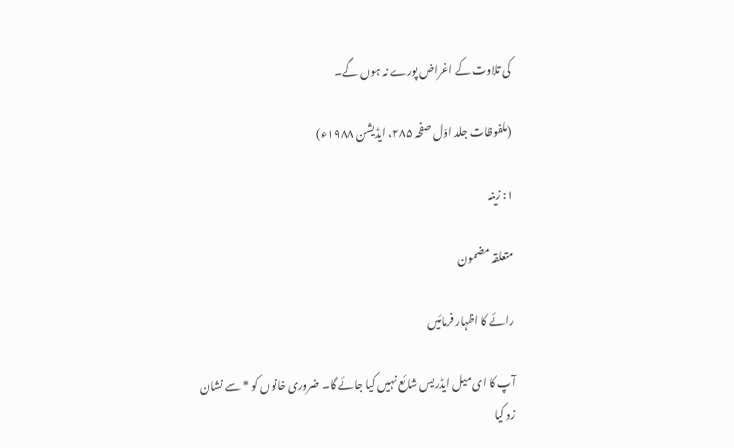کی تلاوت کے اغراض پورے نہ ہوں گے۔

(ملفوظات جلد اوّل صفحہ ۲۸۵، ایڈیشن ۱۹۸۸ء)

۱: زینہ

متعلقہ مضمون

رائے کا اظہار فرمائیں

آپ کا ای میل ایڈریس شائع نہیں کیا جائے گا۔ ضروری خانوں کو * سے نشان زد کیا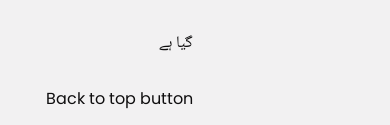گیا ہے

Back to top button